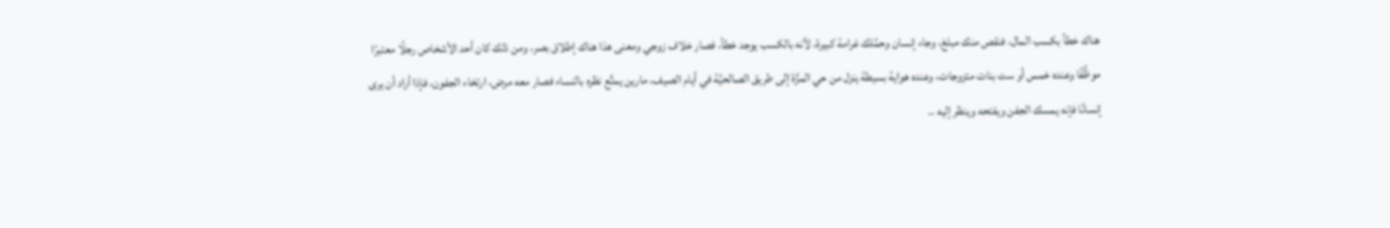هناك خطأ بكسب المال، فنقص منك مبلغ، وجاء إنسان وحمَّلك غرامة كبيرة، لأنه بالكسب يوجد خطأ، فصار خلاف زوجي ومعنى هذا هناك إطلاق بصر، ومن ذلك كان أحد الأشخاص رجلًا معتبرًا موظَّفًا وعنده خمس أو ست بنات متزوجات، وعنده هواية بسيطة ينزل من حي المزَّة إلى طريق الصالحيَّة في أيام الصيف، مارين يمتِّع نظره بالنساء فصار معه مرض، ارتخاء الجفون، فإذا أراد أن يرى إنسانًا فإنه يمسك الجفن ويفتحه وينظر إليه ..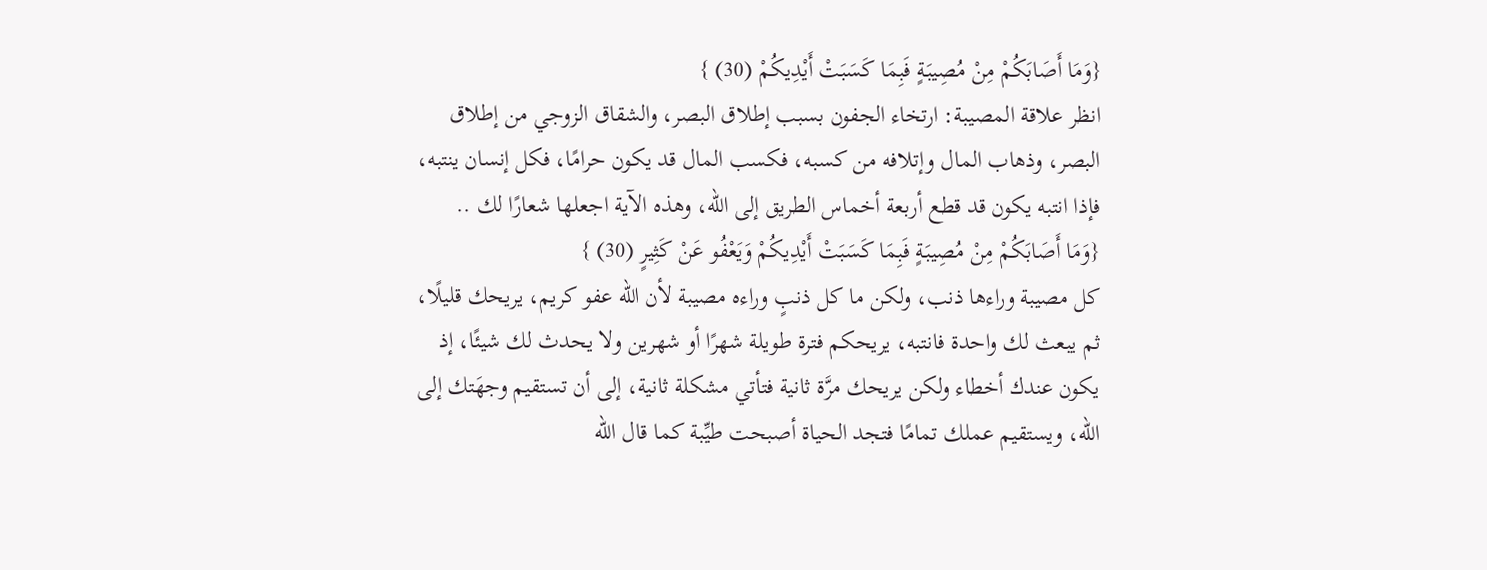{وَمَا أَصَابَكُمْ مِنْ مُصِيبَةٍ فَبِمَا كَسَبَتْ أَيْدِيكُمْ (30) }
انظر علاقة المصيبة: ارتخاء الجفون بسبب إطلاق البصر، والشقاق الزوجي من إطلاق البصر، وذهاب المال وإتلافه من كسبه، فكسب المال قد يكون حرامًا، فكل إنسان ينتبه، فإذا انتبه يكون قد قطع أربعة أخماس الطريق إلى الله، وهذه الآية اجعلها شعارًا لك ..
{وَمَا أَصَابَكُمْ مِنْ مُصِيبَةٍ فَبِمَا كَسَبَتْ أَيْدِيكُمْ وَيَعْفُو عَنْ كَثِيرٍ (30) }
كل مصيبة وراءها ذنب، ولكن ما كل ذنبٍ وراءه مصيبة لأن الله عفو كريم، يريحك قليلًا، ثم يبعث لك واحدة فانتبه، يريحكم فترة طويلة شهرًا أو شهرين ولا يحدث لك شيئًا، إذ يكون عندك أخطاء ولكن يريحك مرَّة ثانية فتأتي مشكلة ثانية، إلى أن تستقيم وجهَتك إلى الله، ويستقيم عملك تمامًا فتجد الحياة أصبحت طيِّبة كما قال الله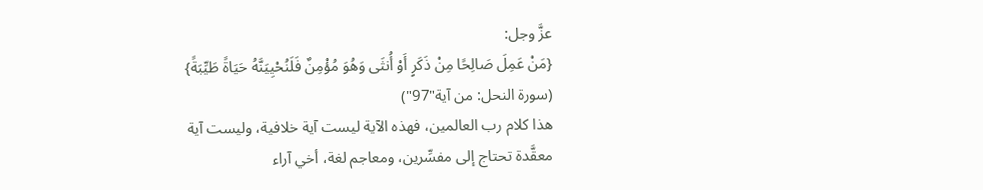عزَّ وجل:
{مَنْ عَمِلَ صَالِحًا مِنْ ذَكَرٍ أَوْ أُنثَى وَهُوَ مُؤْمِنٌ فَلَنُحْيِيَنَّهُ حَيَاةً طَيِّبَةً}
(سورة النحل: من آية"97")
هذا كلام رب العالمين، فهذه الآية ليست آية خلافية، وليست آية معقَّدة تحتاج إلى مفسِّرين، ومعاجم لغة، أخي آراء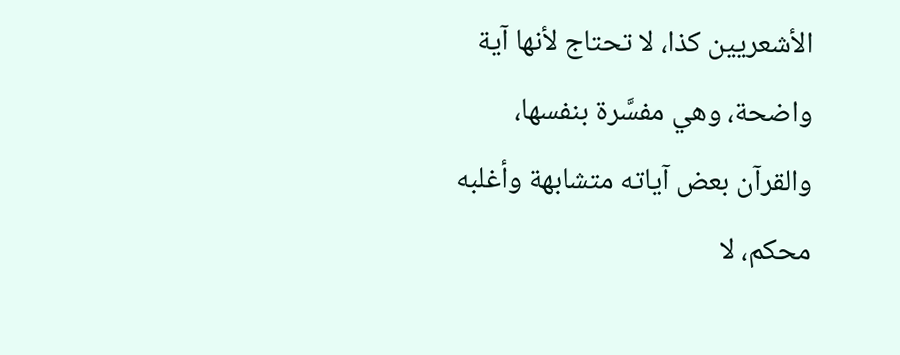الأشعريين كذا، لا تحتاج لأنها آية واضحة، وهي مفسَّرة بنفسها، والقرآن بعض آياته متشابهة وأغلبه محكم، لا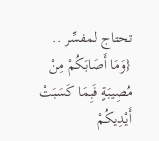تحتاج لمفسِّر ..
{وَمَا أَصَابَكُمْ مِنْ مُصِيبَةٍ فَبِمَا كَسَبَتْ أَيْدِيكُمْ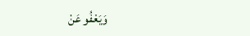وَيَعْفُو عَنْ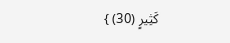كَثِيرٍ (30) }